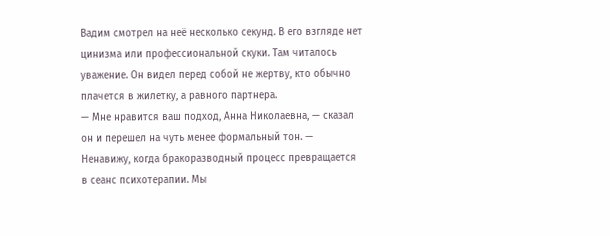Вадим смотрел на неё несколько секунд. В его взгляде нет цинизма или профессиональной скуки. Там читалось уважение. Он видел перед собой не жертву, кто обычно плачется в жилетку, а равного партнера.
— Мне нравится ваш подход, Анна Николаевна, — сказал он и перешел на чуть менее формальный тон. — Ненавижу, когда бракоразводный процесс превращается в сеанс психотерапии. Мы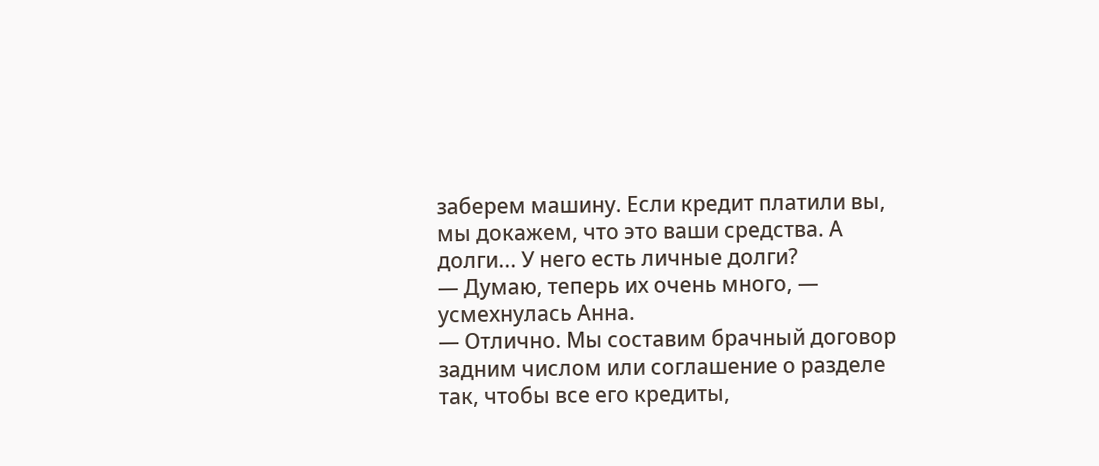заберем машину. Если кредит платили вы, мы докажем, что это ваши средства. А долги... У него есть личные долги?
— Думаю, теперь их очень много, — усмехнулась Анна.
— Отлично. Мы составим брачный договор задним числом или соглашение о разделе так, чтобы все его кредиты,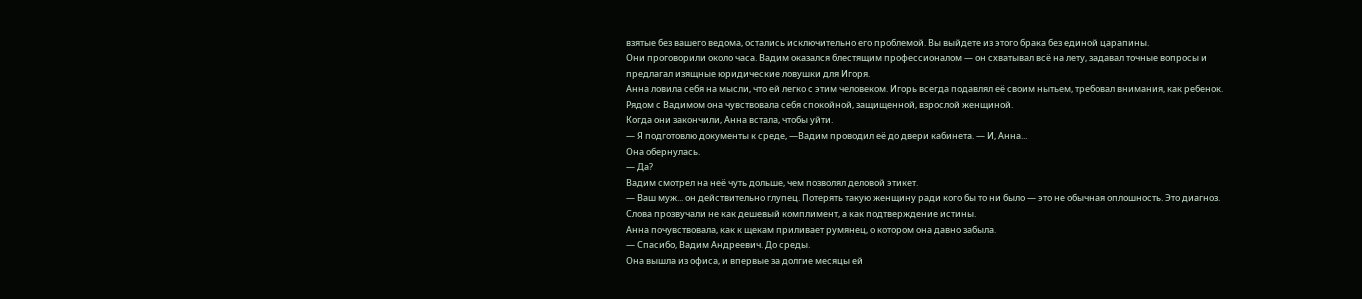взятые без вашего ведома, остались исключительно его проблемой. Вы выйдете из этого брака без единой царапины.
Они проговорили около часа. Вадим оказался блестящим профессионалом — он схватывал всё на лету, задавал точные вопросы и предлагал изящные юридические ловушки для Игоря.
Анна ловила себя на мысли, что ей легко с этим человеком. Игорь всегда подавлял её своим нытьем, требовал внимания, как ребенок. Рядом с Вадимом она чувствовала себя спокойной, защищенной, взрослой женщиной.
Когда они закончили, Анна встала, чтобы уйти.
— Я подготовлю документы к среде, —Вадим проводил её до двери кабинета. — И, Анна...
Она обернулась.
— Да?
Вадим смотрел на неё чуть дольше, чем позволял деловой этикет.
— Ваш муж... он действительно глупец. Потерять такую женщину ради кого бы то ни было — это не обычная оплошность. Это диагноз.
Слова прозвучали не как дешевый комплимент, а как подтверждение истины.
Анна почувствовала, как к щекам приливает румянец, о котором она давно забыла.
— Спасибо, Вадим Андреевич. До среды.
Она вышла из офиса, и впервые за долгие месяцы ей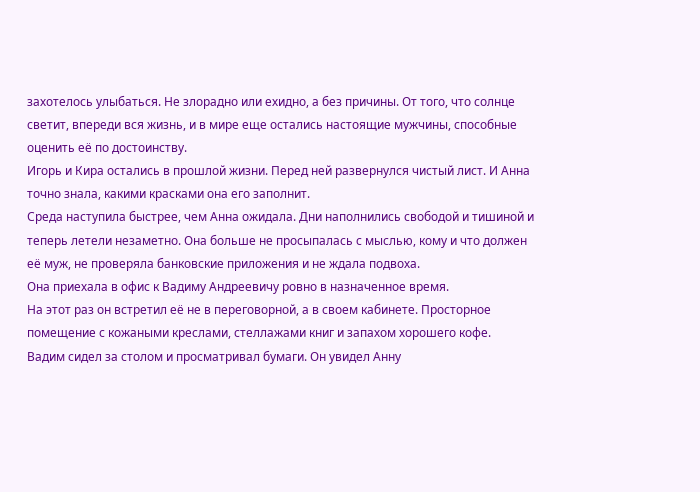захотелось улыбаться. Не злорадно или ехидно, а без причины. От того, что солнце светит, впереди вся жизнь, и в мире еще остались настоящие мужчины, способные оценить её по достоинству.
Игорь и Кира остались в прошлой жизни. Перед ней развернулся чистый лист. И Анна точно знала, какими красками она его заполнит.
Среда наступила быстрее, чем Анна ожидала. Дни наполнились свободой и тишиной и теперь летели незаметно. Она больше не просыпалась с мыслью, кому и что должен её муж, не проверяла банковские приложения и не ждала подвоха.
Она приехала в офис к Вадиму Андреевичу ровно в назначенное время.
На этот раз он встретил её не в переговорной, а в своем кабинете. Просторное помещение с кожаными креслами, стеллажами книг и запахом хорошего кофе.
Вадим сидел за столом и просматривал бумаги. Он увидел Анну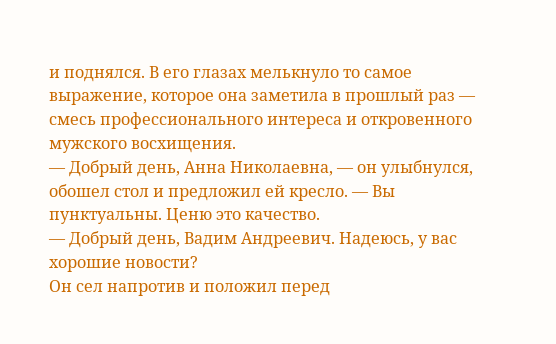и поднялся. В его глазах мелькнуло то самое выражение, которое она заметила в прошлый раз — смесь профессионального интереса и откровенного мужского восхищения.
— Добрый день, Анна Николаевна, — он улыбнулся, обошел стол и предложил ей кресло. — Вы пунктуальны. Ценю это качество.
— Добрый день, Вадим Андреевич. Надеюсь, у вас хорошие новости?
Он сел напротив и положил перед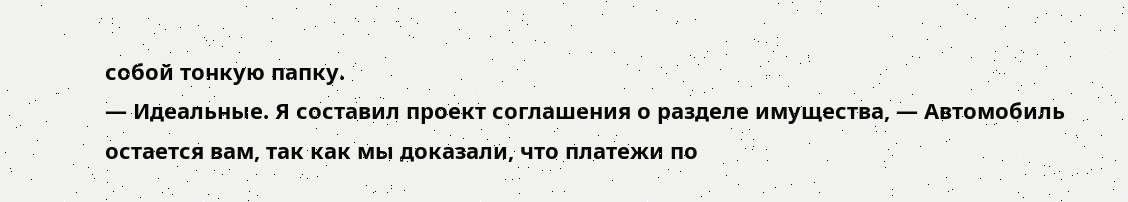собой тонкую папку.
— Идеальные. Я составил проект соглашения о разделе имущества, — Автомобиль остается вам, так как мы доказали, что платежи по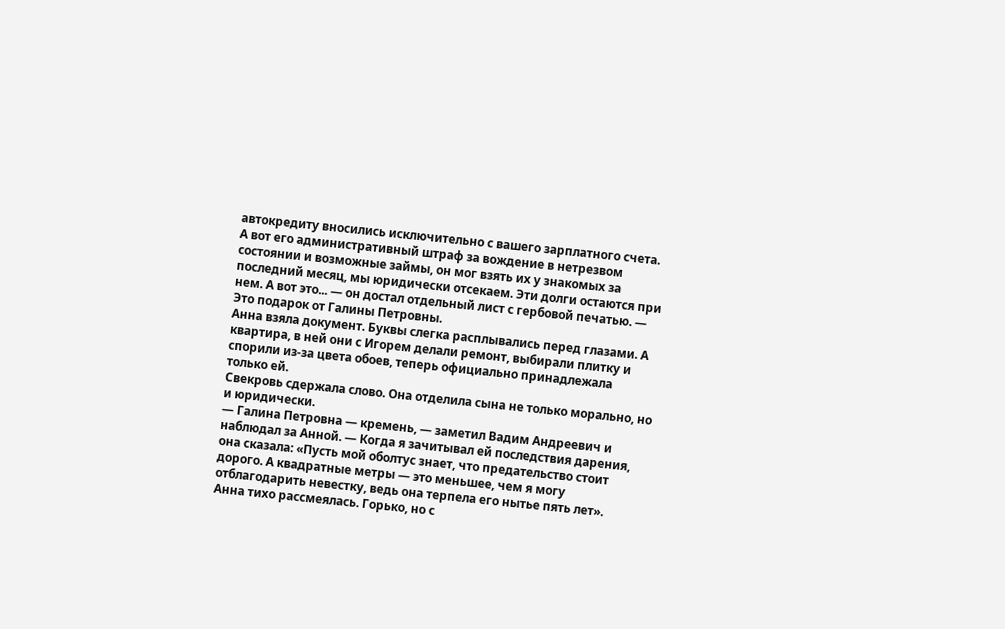автокредиту вносились исключительно с вашего зарплатного счета. А вот его административный штраф за вождение в нетрезвом состоянии и возможные займы, он мог взять их у знакомых за последний месяц, мы юридически отсекаем. Эти долги остаются при нем. А вот это... — он достал отдельный лист с гербовой печатью. — Это подарок от Галины Петровны.
Анна взяла документ. Буквы слегка расплывались перед глазами. А квартира, в ней они с Игорем делали ремонт, выбирали плитку и спорили из-за цвета обоев, теперь официально принадлежала только ей.
Свекровь сдержала слово. Она отделила сына не только морально, но и юридически.
— Галина Петровна — кремень, — заметил Вадим Андреевич и наблюдал за Анной. — Когда я зачитывал ей последствия дарения, она сказала: «Пусть мой оболтус знает, что предательство стоит дорого. А квадратные метры — это меньшее, чем я могу отблагодарить невестку, ведь она терпела его нытье пять лет».
Анна тихо рассмеялась. Горько, но с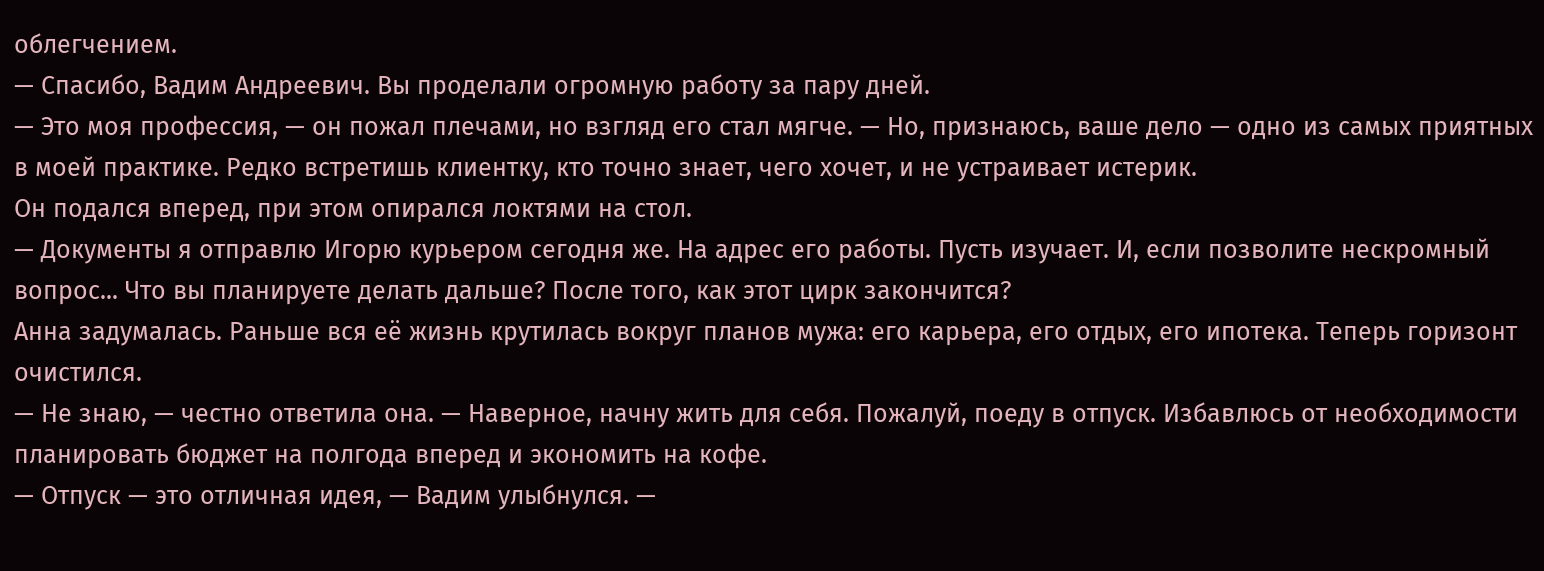облегчением.
— Спасибо, Вадим Андреевич. Вы проделали огромную работу за пару дней.
— Это моя профессия, — он пожал плечами, но взгляд его стал мягче. — Но, признаюсь, ваше дело — одно из самых приятных в моей практике. Редко встретишь клиентку, кто точно знает, чего хочет, и не устраивает истерик.
Он подался вперед, при этом опирался локтями на стол.
— Документы я отправлю Игорю курьером сегодня же. На адрес его работы. Пусть изучает. И, если позволите нескромный вопрос... Что вы планируете делать дальше? После того, как этот цирк закончится?
Анна задумалась. Раньше вся её жизнь крутилась вокруг планов мужа: его карьера, его отдых, его ипотека. Теперь горизонт очистился.
— Не знаю, — честно ответила она. — Наверное, начну жить для себя. Пожалуй, поеду в отпуск. Избавлюсь от необходимости планировать бюджет на полгода вперед и экономить на кофе.
— Отпуск — это отличная идея, — Вадим улыбнулся. —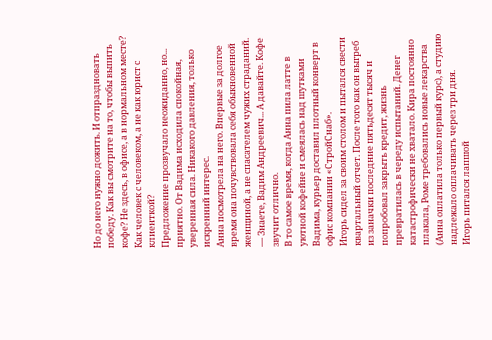Но до него нужно дожить. И отпраздновать победу. Как вы смотрите на то, чтобы выпить кофе? Не здесь, в офисе, а в нормальном месте? Как человек с человеком, а не как юрист с клиенткой?
Предложение прозвучало неожиданно, но... приятно. От Вадима исходила спокойная, уверенная сила. Никакого давления, только искренний интерес.
Анна посмотрела на него. Впервые за долгое время она почувствовала себя обыкновенной женщиной, а не спасателем чужих страданий.
— Знаете, Вадим Андреевич... А давайте. Кофе звучит отлично.
В то самое время, когда Анна пила латте в уютной кофейне и смеялась над шутками Вадима, курьер доставил плотный конверт в офис компании «СтройСнаб».
Игорь сидел за своим столом и пытался свести квартальный отчет. После того как он выгреб из заначки последние пятьдесят тысяч и попробовал закрыть кредит, жизнь превратилась в череду испытаний. Денег катастрофически не хватало. Кира постоянно плакала, Роме требовались новые лекарства (Анна оплатила только первый курс), а студию надлежало оплачивать через три дня.
Игорь питался лапшой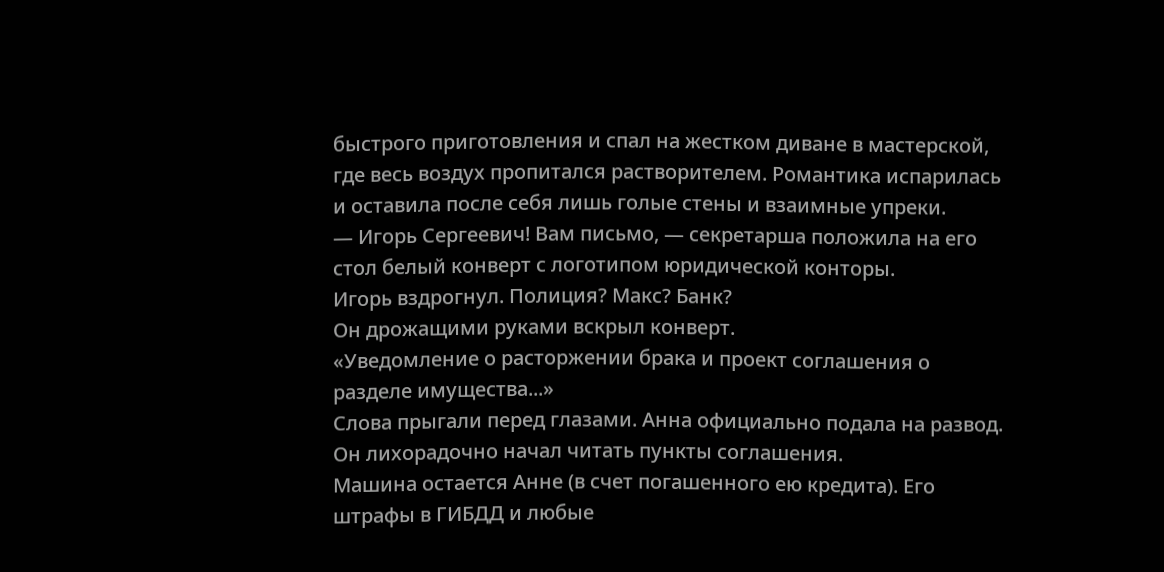быстрого приготовления и спал на жестком диване в мастерской, где весь воздух пропитался растворителем. Романтика испарилась и оставила после себя лишь голые стены и взаимные упреки.
— Игорь Сергеевич! Вам письмо, — секретарша положила на его стол белый конверт с логотипом юридической конторы.
Игорь вздрогнул. Полиция? Макс? Банк?
Он дрожащими руками вскрыл конверт.
«Уведомление о расторжении брака и проект соглашения о разделе имущества...»
Слова прыгали перед глазами. Анна официально подала на развод.
Он лихорадочно начал читать пункты соглашения.
Машина остается Анне (в счет погашенного ею кредита). Его штрафы в ГИБДД и любые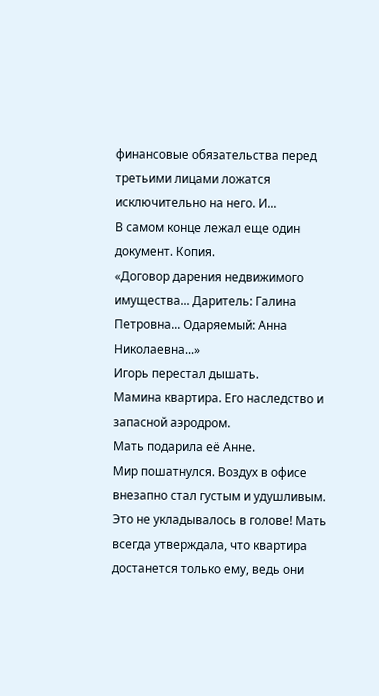финансовые обязательства перед третьими лицами ложатся исключительно на него. И...
В самом конце лежал еще один документ. Копия.
«Договор дарения недвижимого имущества... Даритель: Галина Петровна... Одаряемый: Анна Николаевна...»
Игорь перестал дышать.
Мамина квартира. Его наследство и запасной аэродром.
Мать подарила её Анне.
Мир пошатнулся. Воздух в офисе внезапно стал густым и удушливым.
Это не укладывалось в голове! Мать всегда утверждала, что квартира достанется только ему, ведь они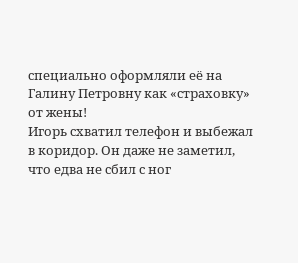специально оформляли её на Галину Петровну как «страховку» от жены!
Игорь схватил телефон и выбежал в коридор. Он даже не заметил, что едва не сбил с ног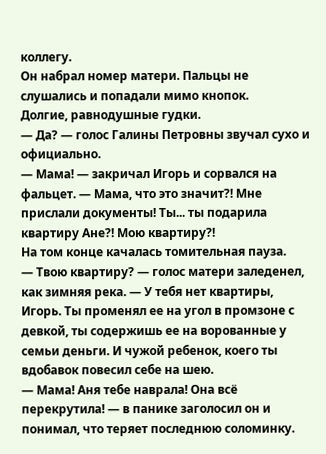коллегу.
Он набрал номер матери. Пальцы не слушались и попадали мимо кнопок.
Долгие, равнодушные гудки.
— Да? — голос Галины Петровны звучал сухо и официально.
— Мама! — закричал Игорь и сорвался на фальцет. — Мама, что это значит?! Мне прислали документы! Ты... ты подарила квартиру Ане?! Мою квартиру?!
На том конце качалась томительная пауза.
— Твою квартиру? — голос матери заледенел, как зимняя река. — У тебя нет квартиры, Игорь. Ты променял ее на угол в промзоне с девкой, ты содержишь ее на ворованные у семьи деньги. И чужой ребенок, коего ты вдобавок повесил себе на шею.
— Мама! Аня тебе наврала! Она всё перекрутила! — в панике заголосил он и понимал, что теряет последнюю соломинку.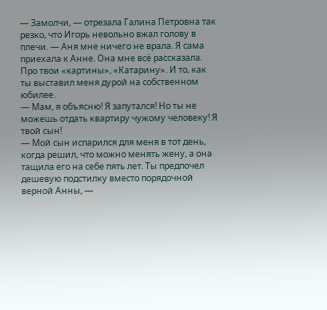— Замолчи, — отрезала Галина Петровна так резко, что Игорь невольно вжал голову в плечи. — Аня мне ничего не врала. Я сама приехала к Анне. Она мне всё рассказала. Про твои «картины», «Катарину». И то, как ты выставил меня дурой на собственном юбилее.
— Мам, я объясню! Я запутался! Но ты не можешь отдать квартиру чужому человеку! Я твой сын!
— Мой сын испарился для меня в тот день, когда решил, что можно менять жену, а она тащила его на себе пять лет. Ты предпочел дешевую подстилку вместо порядочной верной Анны, —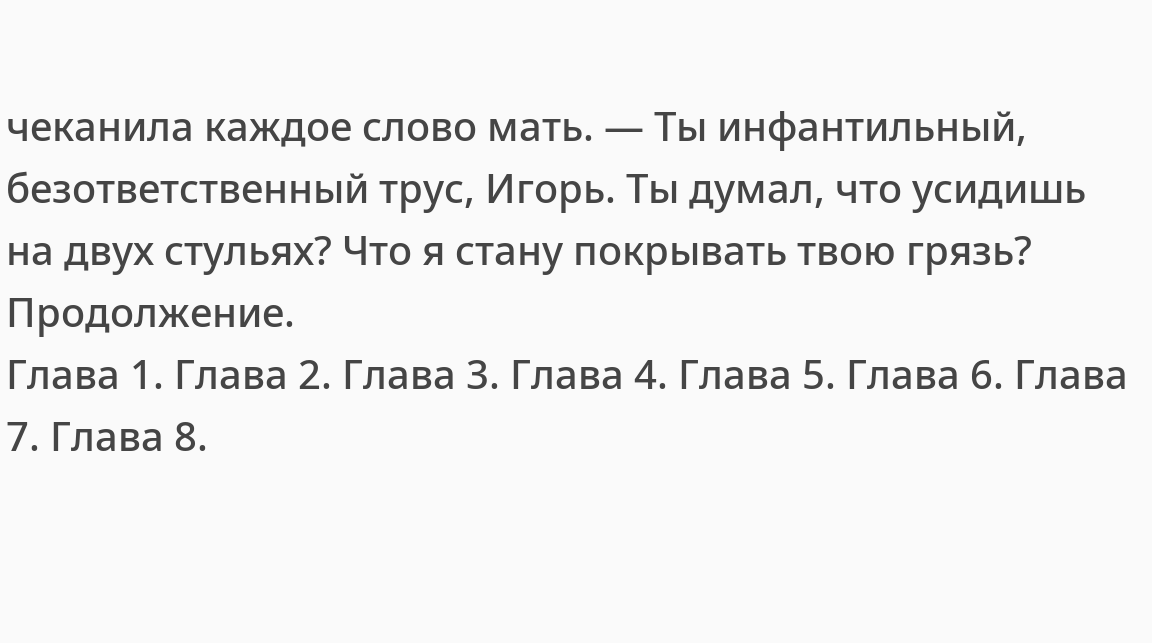чеканила каждое слово мать. — Ты инфантильный, безответственный трус, Игорь. Ты думал, что усидишь на двух стульях? Что я стану покрывать твою грязь?
Продолжение.
Глава 1. Глава 2. Глава 3. Глава 4. Глава 5. Глава 6. Глава 7. Глава 8.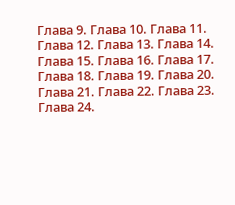Глава 9. Глава 10. Глава 11. Глава 12. Глава 13. Глава 14. Глава 15. Глава 16. Глава 17. Глава 18. Глава 19. Глава 20. Глава 21. Глава 22. Глава 23. Глава 24.